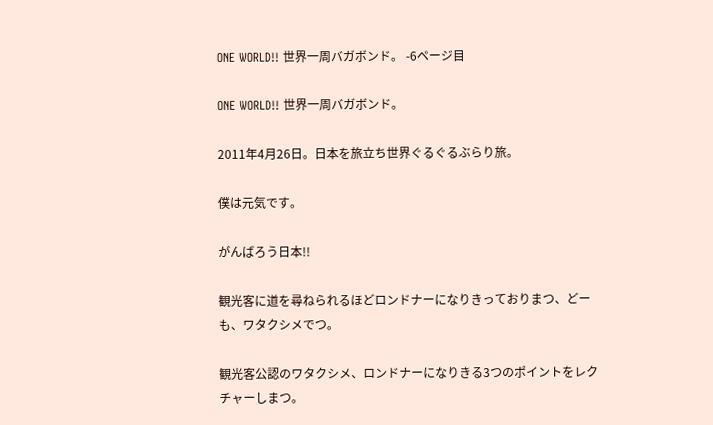ONE WORLD!! 世界一周バガボンド。 -6ページ目

ONE WORLD!! 世界一周バガボンド。

2011年4月26日。日本を旅立ち世界ぐるぐるぶらり旅。

僕は元気です。

がんばろう日本!!

観光客に道を尋ねられるほどロンドナーになりきっておりまつ、どーも、ワタクシメでつ。

観光客公認のワタクシメ、ロンドナーになりきる3つのポイントをレクチャーしまつ。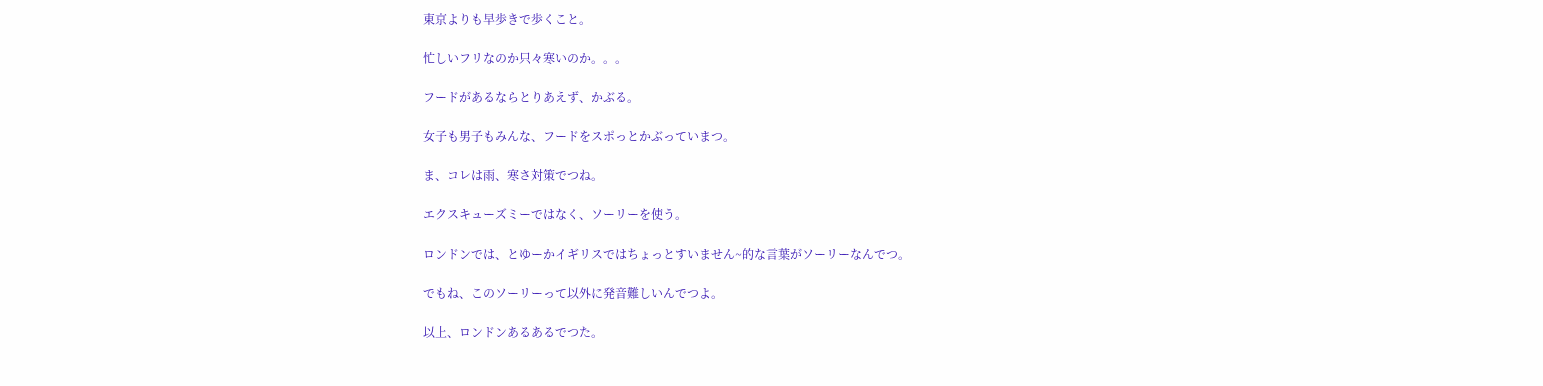東京よりも早歩きで歩くこと。

忙しいフリなのか只々寒いのか。。。

フードがあるならとりあえず、かぶる。

女子も男子もみんな、フードをスポっとかぶっていまつ。

ま、コレは雨、寒さ対策でつね。

エクスキューズミーではなく、ソーリーを使う。

ロンドンでは、とゆーかイギリスではちょっとすいません~的な言葉がソーリーなんでつ。

でもね、このソーリーって以外に発音難しいんでつよ。

以上、ロンドンあるあるでつた。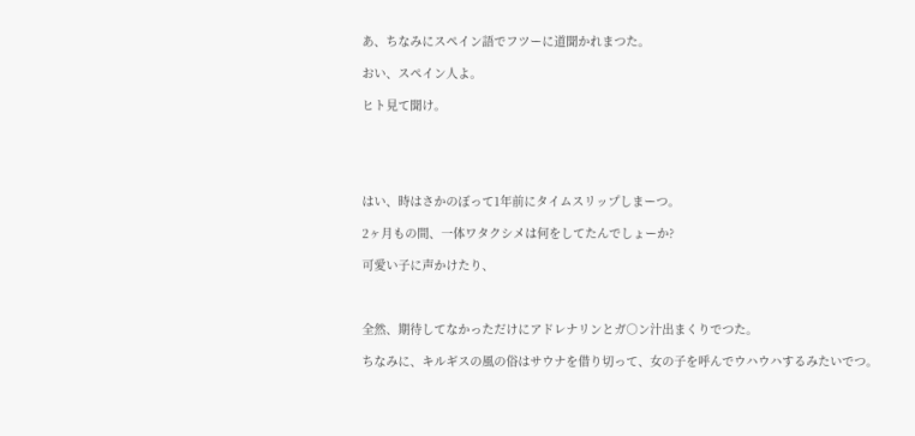あ、ちなみにスペイン語でフツーに道聞かれまつた。

おい、スペイン人よ。

ヒト見て聞け。





はい、時はさかのぼって1年前にタイムスリップしまーつ。

2ヶ月もの間、一体ワタクシメは何をしてたんでしょーか?

可愛い子に声かけたり、



全然、期待してなかっただけにアドレナリンとガ○ン汁出まくりでつた。

ちなみに、キルギスの風の俗はサウナを借り切って、女の子を呼んでウハウハするみたいでつ。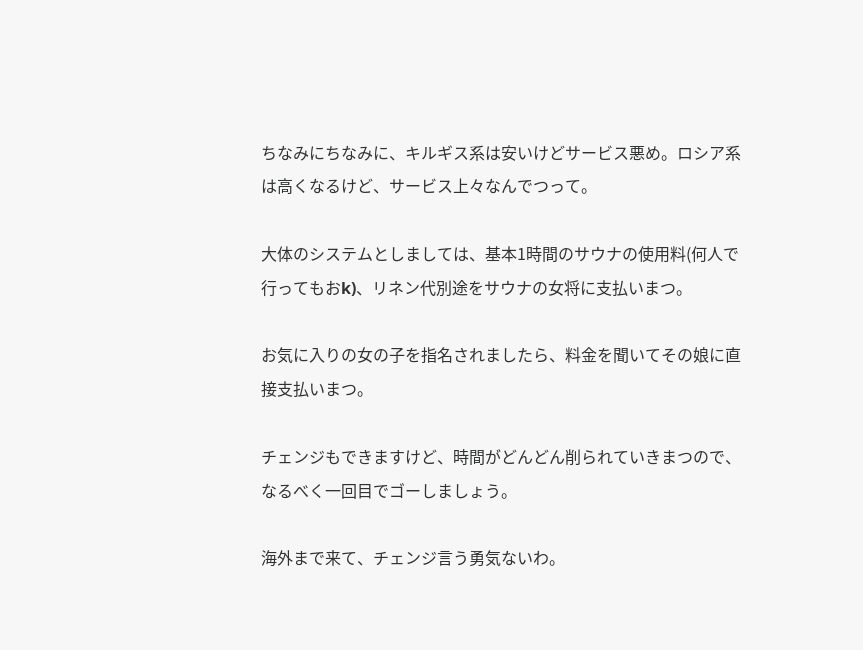ちなみにちなみに、キルギス系は安いけどサービス悪め。ロシア系は高くなるけど、サービス上々なんでつって。

大体のシステムとしましては、基本1時間のサウナの使用料(何人で行ってもおk)、リネン代別途をサウナの女将に支払いまつ。

お気に入りの女の子を指名されましたら、料金を聞いてその娘に直接支払いまつ。

チェンジもできますけど、時間がどんどん削られていきまつので、なるべく一回目でゴーしましょう。

海外まで来て、チェンジ言う勇気ないわ。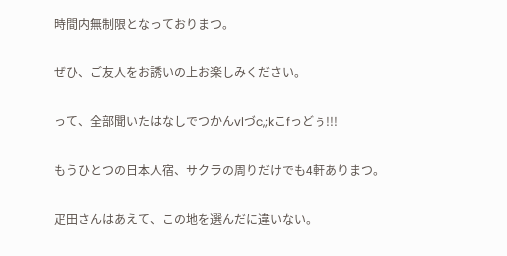時間内無制限となっておりまつ。

ぜひ、ご友人をお誘いの上お楽しみください。

って、全部聞いたはなしでつかんvlづc,;kこfっどぅ!!!

もうひとつの日本人宿、サクラの周りだけでも4軒ありまつ。

疋田さんはあえて、この地を選んだに違いない。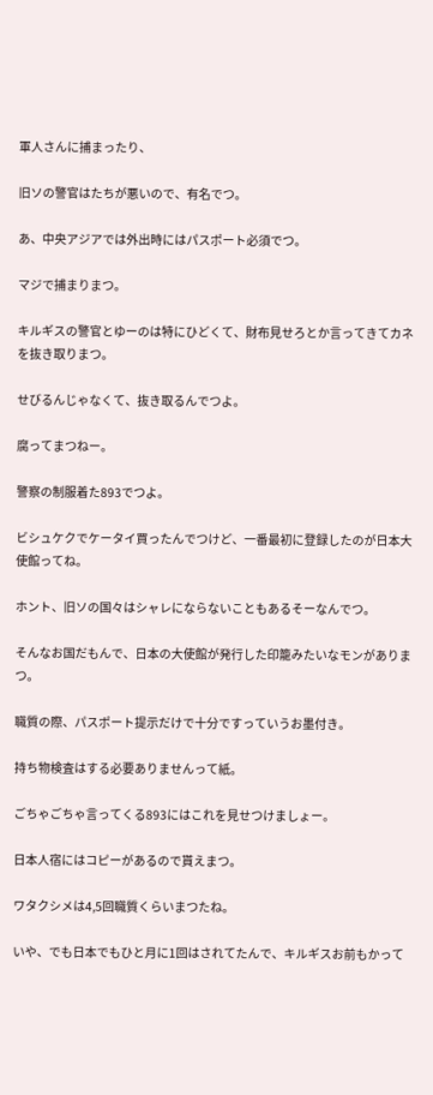軍人さんに捕まったり、

旧ソの警官はたちが悪いので、有名でつ。

あ、中央アジアでは外出時にはパスポート必須でつ。

マジで捕まりまつ。

キルギスの警官とゆーのは特にひどくて、財布見せろとか言ってきてカネを抜き取りまつ。

せびるんじゃなくて、抜き取るんでつよ。

腐ってまつねー。

警察の制服着た893でつよ。

ビシュケクでケータイ買ったんでつけど、一番最初に登録したのが日本大使館ってね。

ホント、旧ソの国々はシャレにならないこともあるそーなんでつ。

そんなお国だもんで、日本の大使館が発行した印籠みたいなモンがありまつ。

職質の際、パスポート提示だけで十分ですっていうお墨付き。

持ち物検査はする必要ありませんって紙。

ごちゃごちゃ言ってくる893にはこれを見せつけましょー。

日本人宿にはコピーがあるので貰えまつ。

ワタクシメは4,5回職質くらいまつたね。

いや、でも日本でもひと月に1回はされてたんで、キルギスお前もかって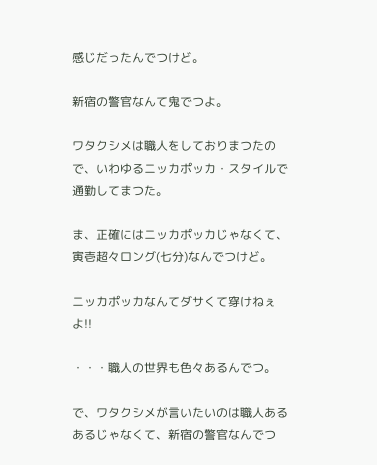感じだったんでつけど。

新宿の警官なんて鬼でつよ。

ワタクシメは職人をしておりまつたので、いわゆるニッカポッカ・スタイルで通勤してまつた。

ま、正確にはニッカポッカじゃなくて、寅壱超々ロング(七分)なんでつけど。

ニッカポッカなんてダサくて穿けねぇよ!!

・・・職人の世界も色々あるんでつ。

で、ワタクシメが言いたいのは職人あるあるじゃなくて、新宿の警官なんでつ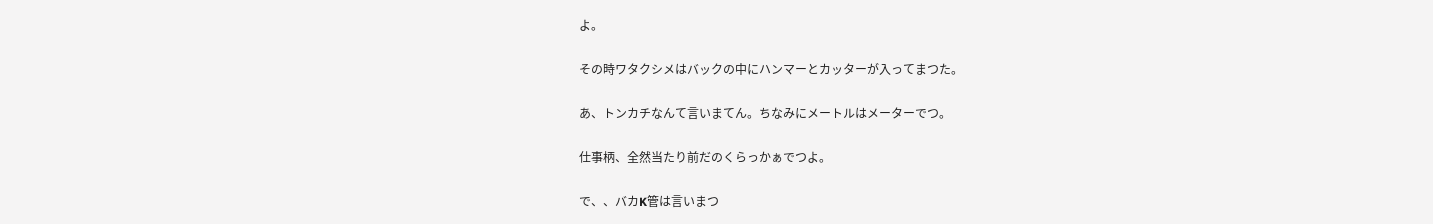よ。

その時ワタクシメはバックの中にハンマーとカッターが入ってまつた。

あ、トンカチなんて言いまてん。ちなみにメートルはメーターでつ。

仕事柄、全然当たり前だのくらっかぁでつよ。

で、、バカK管は言いまつ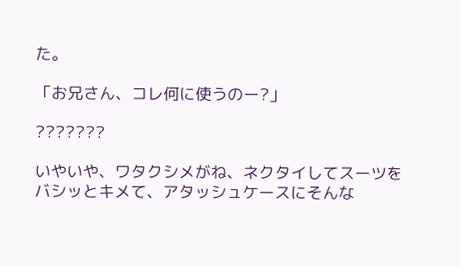た。

「お兄さん、コレ何に使うのー?」

???????

いやいや、ワタクシメがね、ネクタイしてスーツをバシッとキメて、アタッシュケースにそんな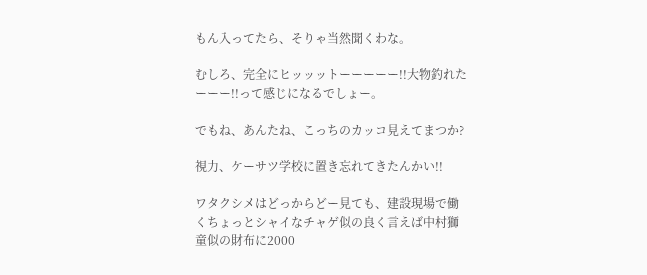もん入ってたら、そりゃ当然聞くわな。

むしろ、完全にヒッッットーーーーー!!大物釣れたーーー!!って感じになるでしょー。

でもね、あんたね、こっちのカッコ見えてまつか?

視力、ケーサツ学校に置き忘れてきたんかい!!

ワタクシメはどっからどー見ても、建設現場で働くちょっとシャイなチャゲ似の良く言えば中村獅童似の財布に2000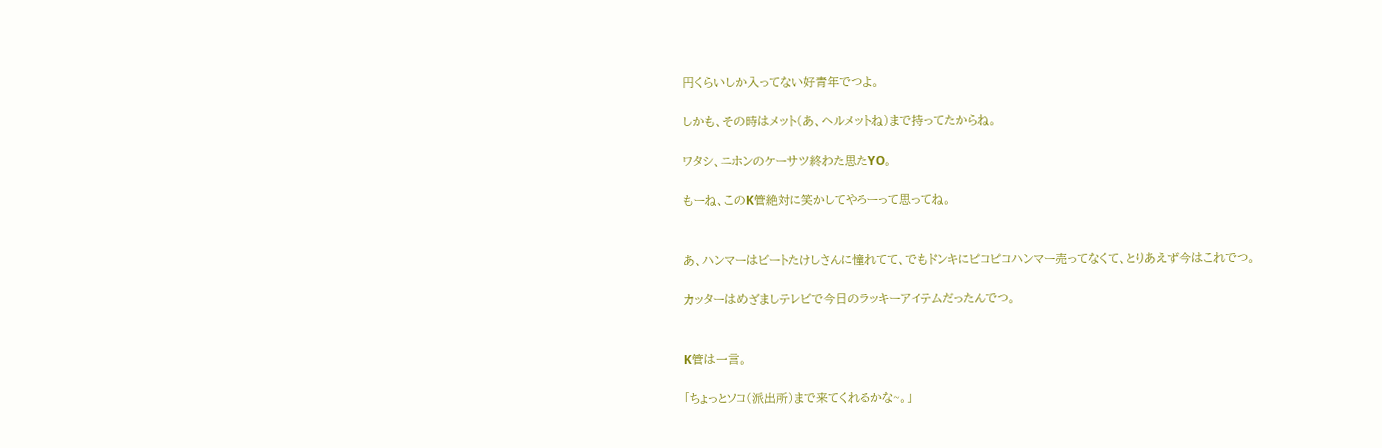円くらいしか入ってない好青年でつよ。

しかも、その時はメット(あ、ヘルメットね)まで持ってたからね。

ワタシ、ニホンのケーサツ終わた思たYO。

もーね、このK管絶対に笑かしてやろーって思ってね。


あ、ハンマーはビートたけしさんに憧れてて、でもドンキにピコピコハンマー売ってなくて、とりあえず今はこれでつ。

カッターはめざましテレビで今日のラッキーアイテムだったんでつ。


K管は一言。

「ちょっとソコ(派出所)まで来てくれるかな~。」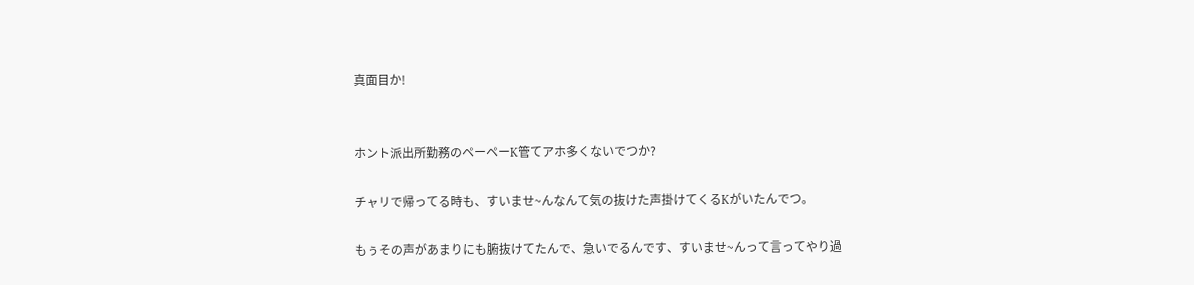真面目か!


ホント派出所勤務のペーペーK管てアホ多くないでつか?

チャリで帰ってる時も、すいませ~んなんて気の抜けた声掛けてくるKがいたんでつ。

もぅその声があまりにも腑抜けてたんで、急いでるんです、すいませ~んって言ってやり過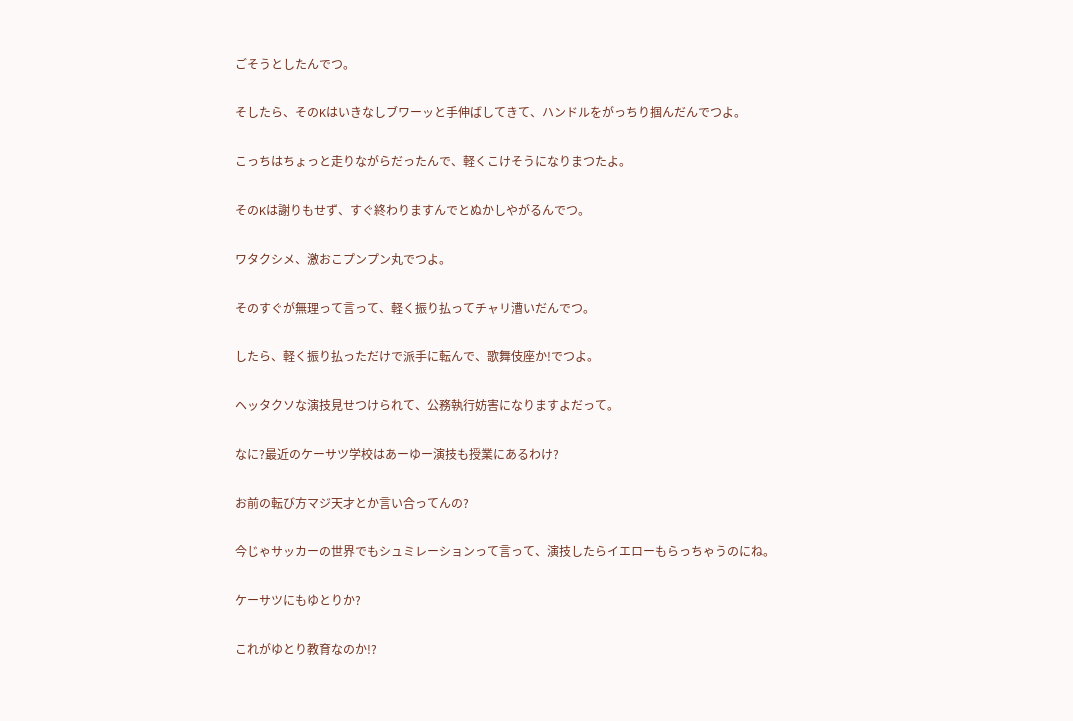ごそうとしたんでつ。

そしたら、そのKはいきなしブワーッと手伸ばしてきて、ハンドルをがっちり掴んだんでつよ。

こっちはちょっと走りながらだったんで、軽くこけそうになりまつたよ。

そのKは謝りもせず、すぐ終わりますんでとぬかしやがるんでつ。

ワタクシメ、激おこプンプン丸でつよ。

そのすぐが無理って言って、軽く振り払ってチャリ漕いだんでつ。

したら、軽く振り払っただけで派手に転んで、歌舞伎座か!でつよ。

ヘッタクソな演技見せつけられて、公務執行妨害になりますよだって。

なに?最近のケーサツ学校はあーゆー演技も授業にあるわけ?

お前の転び方マジ天才とか言い合ってんの?

今じゃサッカーの世界でもシュミレーションって言って、演技したらイエローもらっちゃうのにね。

ケーサツにもゆとりか?

これがゆとり教育なのか!?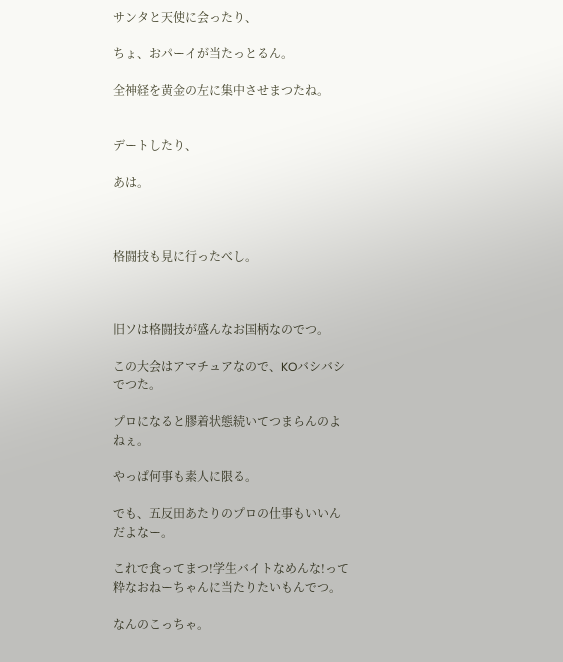サンタと天使に会ったり、

ちょ、おパーイが当たっとるん。

全神経を黄金の左に集中させまつたね。


デートしたり、

あは。



格闘技も見に行ったべし。



旧ソは格闘技が盛んなお国柄なのでつ。

この大会はアマチュアなので、KOバシバシでつた。

プロになると膠着状態続いてつまらんのよねぇ。

やっぱ何事も素人に限る。

でも、五反田あたりのプロの仕事もいいんだよなー。

これで食ってまつ!学生バイトなめんな!って粋なおねーちゃんに当たりたいもんでつ。

なんのこっちゃ。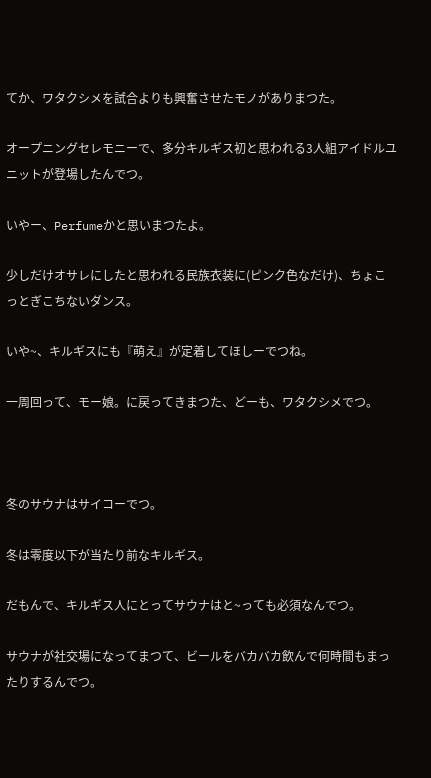てか、ワタクシメを試合よりも興奮させたモノがありまつた。

オープニングセレモニーで、多分キルギス初と思われる3人組アイドルユニットが登場したんでつ。

いやー、Perfumeかと思いまつたよ。

少しだけオサレにしたと思われる民族衣装に(ピンク色なだけ)、ちょこっとぎこちないダンス。

いや~、キルギスにも『萌え』が定着してほしーでつね。

一周回って、モー娘。に戻ってきまつた、どーも、ワタクシメでつ。



冬のサウナはサイコーでつ。

冬は零度以下が当たり前なキルギス。

だもんで、キルギス人にとってサウナはと~っても必須なんでつ。

サウナが社交場になってまつて、ビールをバカバカ飲んで何時間もまったりするんでつ。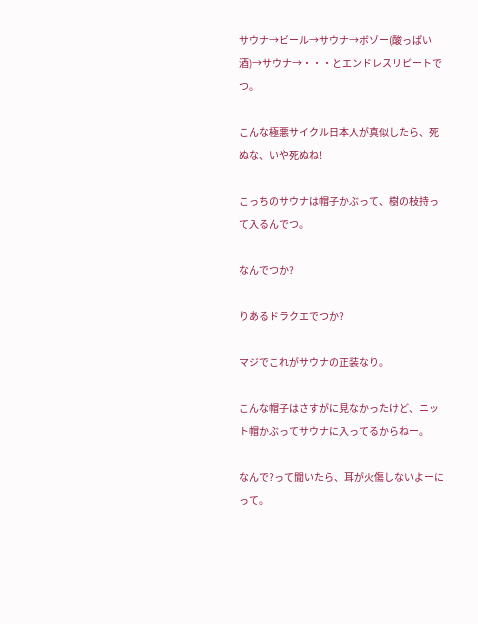サウナ→ビール→サウナ→ボゾー(酸っぱい酒)→サウナ→・・・とエンドレスリピートでつ。

こんな極悪サイクル日本人が真似したら、死ぬな、いや死ぬね!

こっちのサウナは帽子かぶって、樹の枝持って入るんでつ。

なんでつか?

りあるドラクエでつか?

マジでこれがサウナの正装なり。

こんな帽子はさすがに見なかったけど、ニット帽かぶってサウナに入ってるからねー。

なんで?って聞いたら、耳が火傷しないよーにって。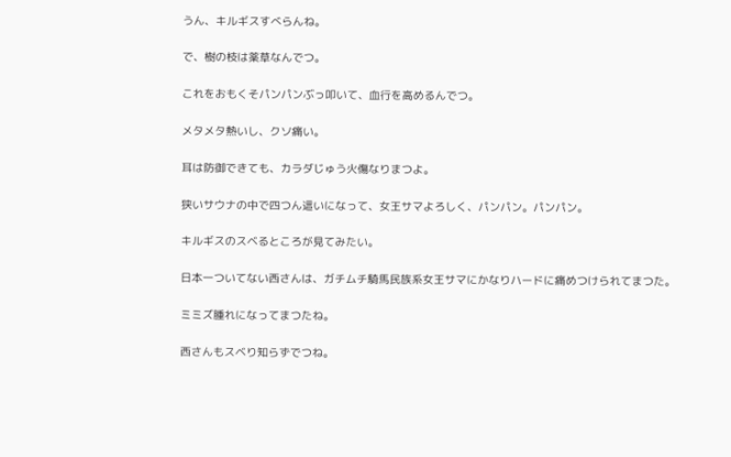うん、キルギスすべらんね。

で、樹の枝は薬草なんでつ。

これをおもくそパンパンぶっ叩いて、血行を高めるんでつ。

メタメタ熱いし、クソ痛い。

耳は防御できても、カラダじゅう火傷なりまつよ。

狭いサウナの中で四つん這いになって、女王サマよろしく、パンパン。パンパン。

キルギスのスベるところが見てみたい。

日本一ついてない西さんは、ガチムチ騎馬民族系女王サマにかなりハードに痛めつけられてまつた。

ミミズ腫れになってまつたね。

西さんもスベり知らずでつね。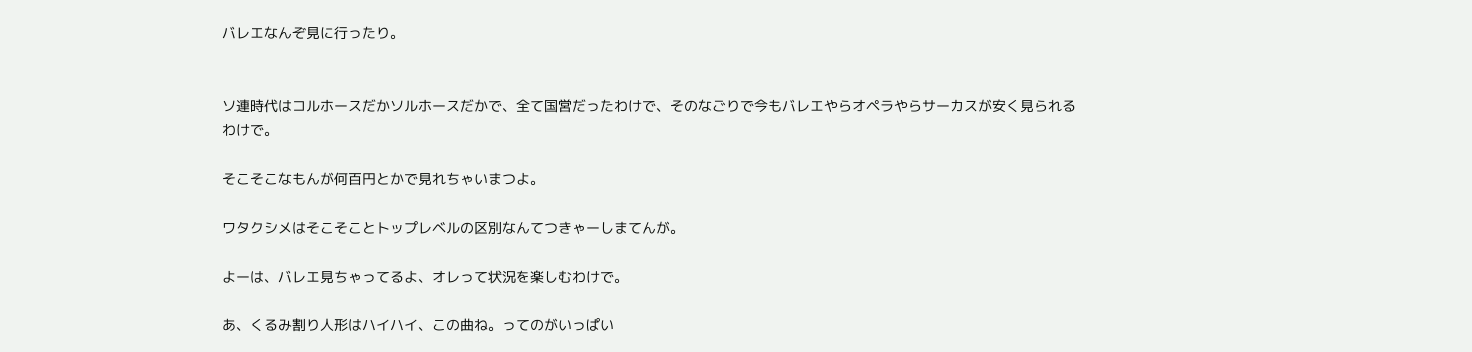バレエなんぞ見に行ったり。


ソ連時代はコルホースだかソルホースだかで、全て国営だったわけで、そのなごりで今もバレエやらオペラやらサーカスが安く見られるわけで。

そこそこなもんが何百円とかで見れちゃいまつよ。

ワタクシメはそこそことトップレベルの区別なんてつきゃーしまてんが。

よーは、バレエ見ちゃってるよ、オレって状況を楽しむわけで。

あ、くるみ割り人形はハイハイ、この曲ね。ってのがいっぱい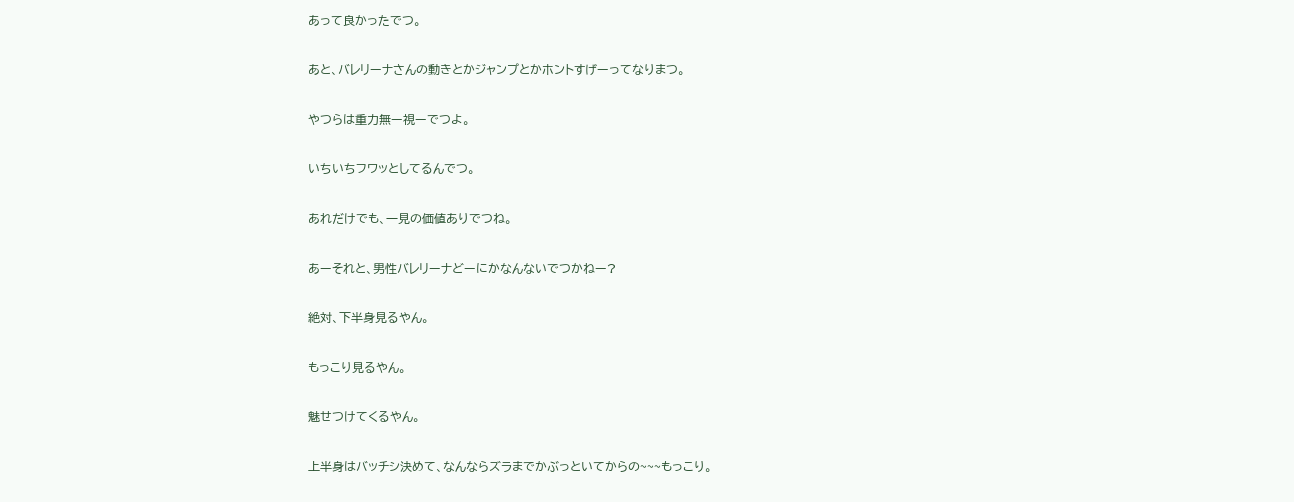あって良かったでつ。

あと、バレリーナさんの動きとかジャンプとかホントすげーってなりまつ。

やつらは重力無ー視ーでつよ。

いちいちフワッとしてるんでつ。

あれだけでも、一見の価値ありでつね。

あーそれと、男性バレリーナどーにかなんないでつかねー?

絶対、下半身見るやん。

もっこり見るやん。

魅せつけてくるやん。

上半身はバッチシ決めて、なんならズラまでかぶっといてからの~~~もっこり。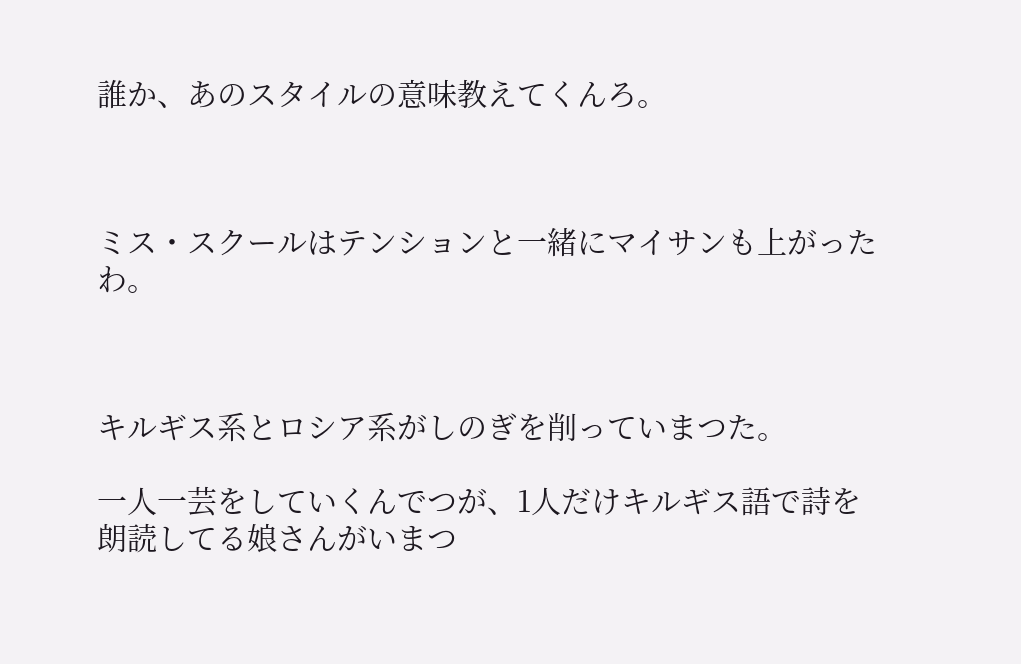誰か、あのスタイルの意味教えてくんろ。



ミス・スクールはテンションと一緒にマイサンも上がったわ。



キルギス系とロシア系がしのぎを削っていまつた。

一人一芸をしていくんでつが、1人だけキルギス語で詩を朗読してる娘さんがいまつ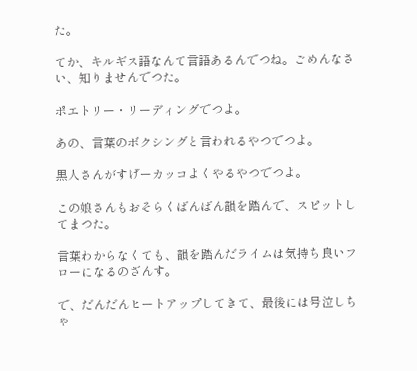た。

てか、キルギス語なんて言語あるんでつね。ごめんなさい、知りませんでつた。

ポエトリー・リーディングでつよ。

あの、言葉のボクシングと言われるやつでつよ。

黒人さんがすげーカッコよくやるやつでつよ。

この娘さんもおそらくばんばん韻を踏んで、スピットしてまつた。

言葉わからなくても、韻を踏んだライムは気持ち良いフローになるのざんす。

で、だんだんヒートアップしてきて、最後には号泣しちゃ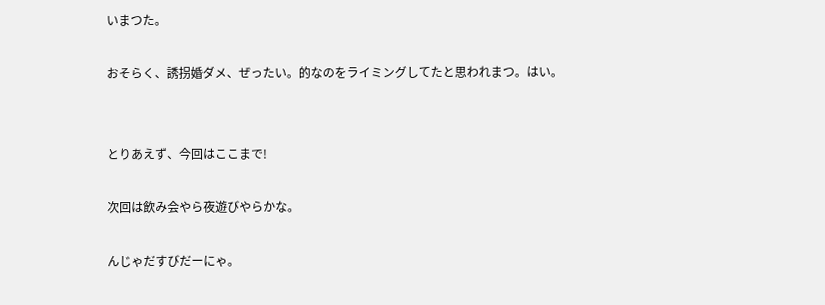いまつた。

おそらく、誘拐婚ダメ、ぜったい。的なのをライミングしてたと思われまつ。はい。


とりあえず、今回はここまで!

次回は飲み会やら夜遊びやらかな。

んじゃだすびだーにゃ。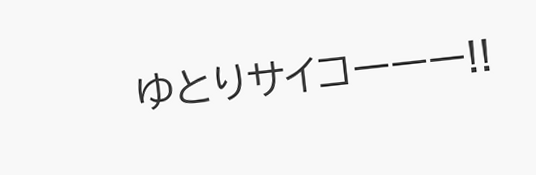ゆとりサイコーーー!!